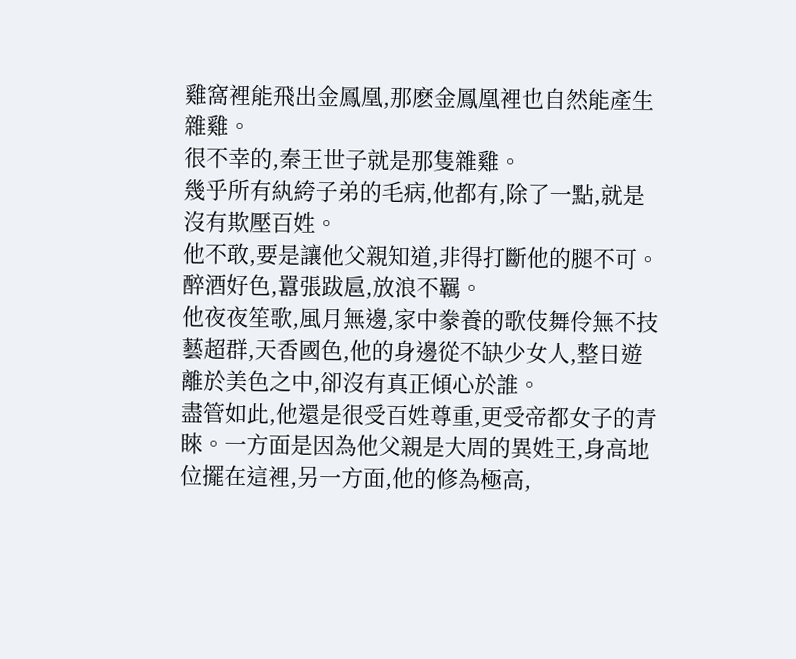雞窩裡能飛出金鳳凰,那麽金鳳凰裡也自然能產生雜雞。
很不幸的,秦王世子就是那隻雜雞。
幾乎所有紈絝子弟的毛病,他都有,除了一點,就是沒有欺壓百姓。
他不敢,要是讓他父親知道,非得打斷他的腿不可。
醉酒好色,囂張跋扈,放浪不羈。
他夜夜笙歌,風月無邊,家中豢養的歌伎舞伶無不技藝超群,天香國色,他的身邊從不缺少女人,整日遊離於美色之中,卻沒有真正傾心於誰。
盡管如此,他還是很受百姓尊重,更受帝都女子的青睞。一方面是因為他父親是大周的異姓王,身高地位擺在這裡,另一方面,他的修為極高,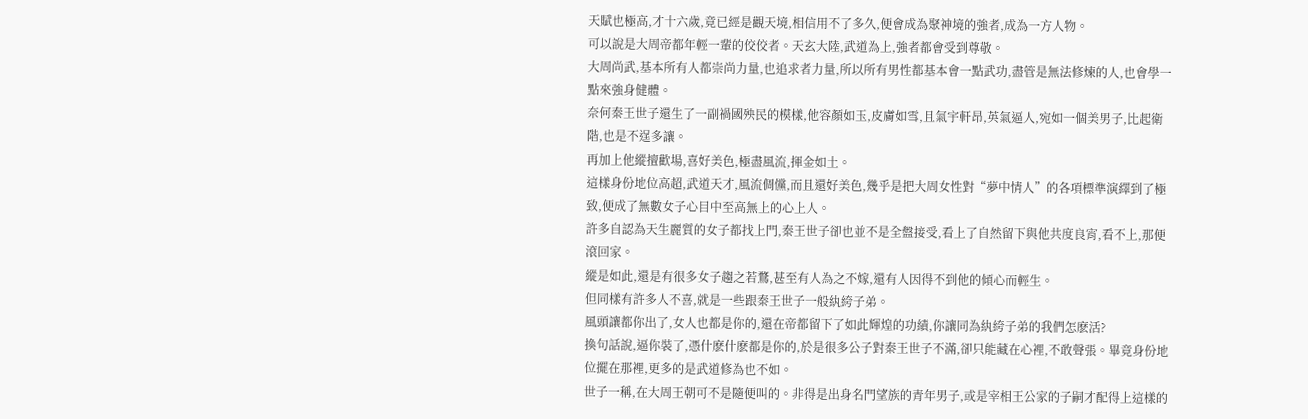天賦也極高,才十六歲,竟已經是觀天境,相信用不了多久,便會成為聚神境的強者,成為一方人物。
可以說是大周帝都年輕一輩的佼佼者。天玄大陸,武道為上,強者都會受到尊敬。
大周尚武,基本所有人都崇尚力量,也追求者力量,所以所有男性都基本會一點武功,盡管是無法修煉的人,也會學一點來強身健體。
奈何秦王世子還生了一副禍國殃民的模樣,他容顏如玉,皮膚如雪,且氣宇軒昂,英氣逼人,宛如一個美男子,比起衛階,也是不逞多讓。
再加上他縱擅歡場,喜好美色,極盡風流,揮金如土。
這樣身份地位高超,武道天才,風流倜儻,而且還好美色,幾乎是把大周女性對“夢中情人”的各項標準演繹到了極致,便成了無數女子心目中至高無上的心上人。
許多自認為天生麗質的女子都找上門,秦王世子卻也並不是全盤接受,看上了自然留下與他共度良宵,看不上,那便滾回家。
縱是如此,還是有很多女子趨之若鶩,甚至有人為之不嫁,還有人因得不到他的傾心而輕生。
但同樣有許多人不喜,就是一些跟秦王世子一般紈絝子弟。
風頭讓都你出了,女人也都是你的,還在帝都留下了如此輝煌的功績,你讓同為紈絝子弟的我們怎麽活?
換句話說,逼你裝了,憑什麽什麽都是你的,於是很多公子對秦王世子不滿,卻只能藏在心裡,不敢聲張。畢竟身份地位擺在那裡,更多的是武道修為也不如。
世子一稱,在大周王朝可不是隨便叫的。非得是出身名門望族的青年男子,或是宰相王公家的子嗣才配得上這樣的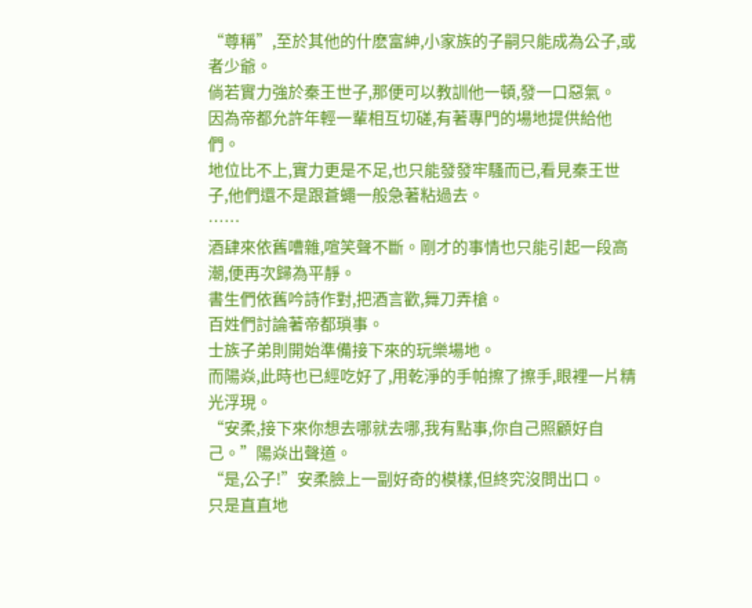“尊稱”,至於其他的什麽富紳,小家族的子嗣只能成為公子,或者少爺。
倘若實力強於秦王世子,那便可以教訓他一頓,發一口惡氣。
因為帝都允許年輕一輩相互切磋,有著專門的場地提供給他們。
地位比不上,實力更是不足,也只能發發牢騷而已,看見秦王世子,他們還不是跟蒼蠅一般急著粘過去。
……
酒肆來依舊嘈雜,喧笑聲不斷。剛才的事情也只能引起一段高潮,便再次歸為平靜。
書生們依舊吟詩作對,把酒言歡,舞刀弄槍。
百姓們討論著帝都瑣事。
士族子弟則開始準備接下來的玩樂場地。
而陽焱,此時也已經吃好了,用乾淨的手帕擦了擦手,眼裡一片精光浮現。
“安柔,接下來你想去哪就去哪,我有點事,你自己照顧好自己。”陽焱出聲道。
“是,公子!”安柔臉上一副好奇的模樣,但終究沒問出口。
只是直直地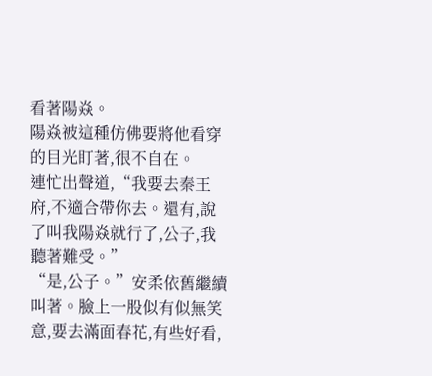看著陽焱。
陽焱被這種仿佛要將他看穿的目光盯著,很不自在。
連忙出聲道,“我要去秦王府,不適合帶你去。還有,說了叫我陽焱就行了,公子,我聽著難受。”
“是,公子。”安柔依舊繼續叫著。臉上一股似有似無笑意,要去滿面春花,有些好看,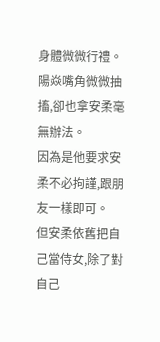身體微微行禮。
陽焱嘴角微微抽搐,卻也拿安柔毫無辦法。
因為是他要求安柔不必拘謹,跟朋友一樣即可。
但安柔依舊把自己當侍女,除了對自己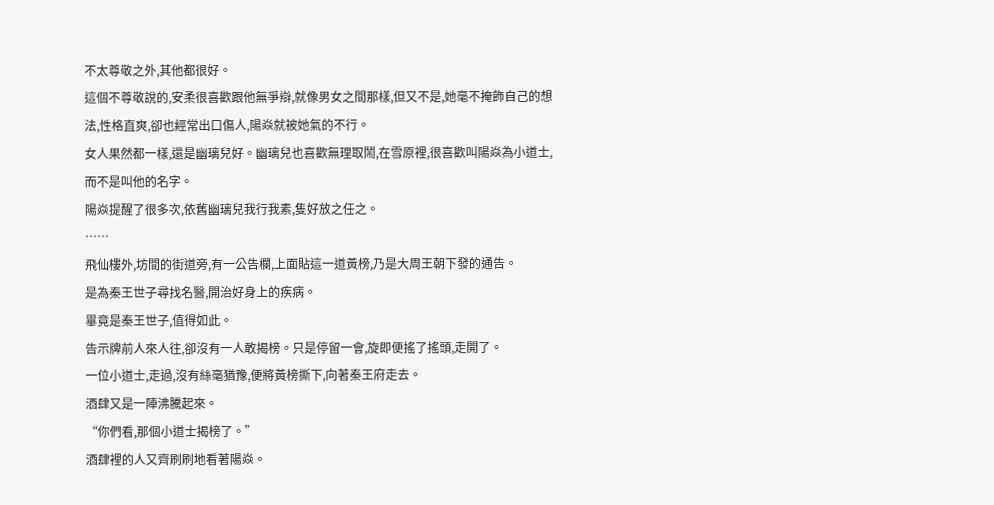不太尊敬之外,其他都很好。
這個不尊敬說的,安柔很喜歡跟他無爭辯,就像男女之間那樣,但又不是,她毫不掩飾自己的想法,性格直爽,卻也經常出口傷人,陽焱就被她氣的不行。
女人果然都一樣,還是幽璃兒好。幽璃兒也喜歡無理取鬧,在雪原裡,很喜歡叫陽焱為小道士,而不是叫他的名字。
陽焱提醒了很多次,依舊幽璃兒我行我素,隻好放之任之。
……
飛仙樓外,坊間的街道旁,有一公告欄,上面貼這一道黃榜,乃是大周王朝下發的通告。
是為秦王世子尋找名醫,開治好身上的疾病。
畢竟是秦王世子,值得如此。
告示牌前人來人往,卻沒有一人敢揭榜。只是停留一會,旋即便搖了搖頭,走開了。
一位小道士,走過,沒有絲毫猶豫,便將黃榜撕下,向著秦王府走去。
酒肆又是一陣沸騰起來。
“你們看,那個小道士揭榜了。”
酒肆裡的人又齊刷刷地看著陽焱。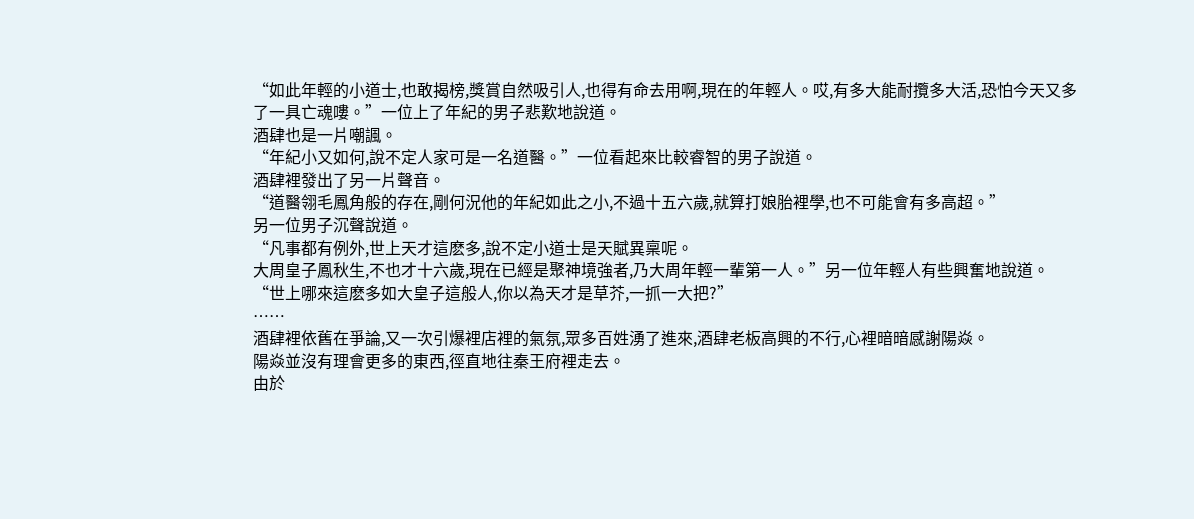“如此年輕的小道士,也敢揭榜,獎賞自然吸引人,也得有命去用啊,現在的年輕人。哎,有多大能耐攬多大活,恐怕今天又多了一具亡魂嘍。”一位上了年紀的男子悲歎地說道。
酒肆也是一片嘲諷。
“年紀小又如何,說不定人家可是一名道醫。”一位看起來比較睿智的男子說道。
酒肆裡發出了另一片聲音。
“道醫翎毛鳳角般的存在,剛何況他的年紀如此之小,不過十五六歲,就算打娘胎裡學,也不可能會有多高超。”
另一位男子沉聲說道。
“凡事都有例外,世上天才這麽多,說不定小道士是天賦異稟呢。
大周皇子鳳秋生,不也才十六歲,現在已經是聚神境強者,乃大周年輕一輩第一人。”另一位年輕人有些興奮地說道。
“世上哪來這麽多如大皇子這般人,你以為天才是草芥,一抓一大把?”
……
酒肆裡依舊在爭論,又一次引爆裡店裡的氣氛,眾多百姓湧了進來,酒肆老板高興的不行,心裡暗暗感謝陽焱。
陽焱並沒有理會更多的東西,徑直地往秦王府裡走去。
由於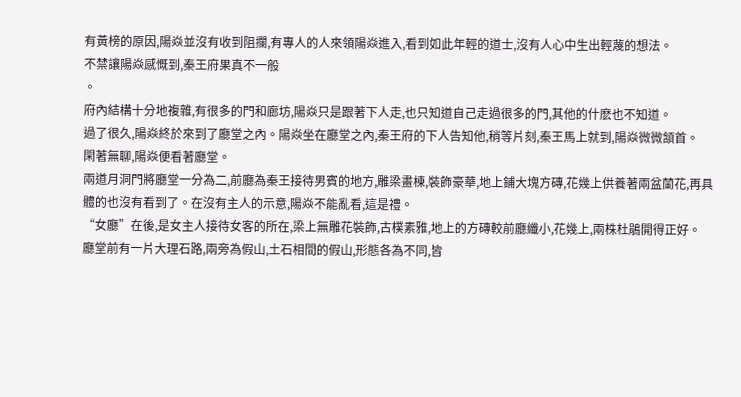有黃榜的原因,陽焱並沒有收到阻攔,有專人的人來領陽焱進入,看到如此年輕的道士,沒有人心中生出輕蔑的想法。
不禁讓陽焱感慨到,秦王府果真不一般
。
府內結構十分地複雜,有很多的門和廊坊,陽焱只是跟著下人走,也只知道自己走過很多的門,其他的什麽也不知道。
過了很久,陽焱終於來到了廳堂之內。陽焱坐在廳堂之內,秦王府的下人告知他,稍等片刻,秦王馬上就到,陽焱微微頷首。
閑著無聊,陽焱便看著廳堂。
兩道月洞門將廳堂一分為二,前廳為秦王接待男賓的地方,雕梁畫棟,裝飾豪華,地上鋪大塊方磚,花幾上供養著兩盆蘭花,再具體的也沒有看到了。在沒有主人的示意,陽焱不能亂看,這是禮。
“女廳”在後,是女主人接待女客的所在,梁上無雕花裝飾,古樸素雅,地上的方磚較前廳纖小,花幾上,兩株杜鵑開得正好。
廳堂前有一片大理石路,兩旁為假山,土石相間的假山,形態各為不同,皆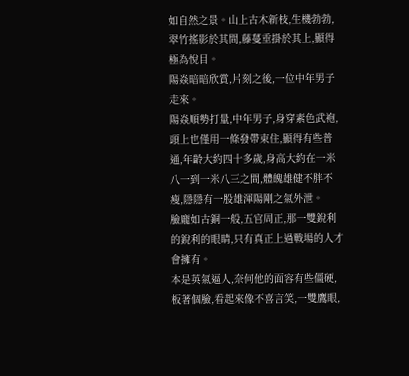如自然之景。山上古木新枝,生機勃勃,翠竹搖影於其間,藤蔓垂掛於其上,顯得極為悅目。
陽焱暗暗欣賞,片刻之後,一位中年男子走來。
陽焱順勢打量,中年男子,身穿素色武袍,頭上也僅用一條發帶束住,顯得有些普通,年齡大約四十多歲,身高大約在一米八一到一米八三之間,體魄雄健不胖不瘦,隱隱有一股雄渾陽剛之氣外泄。
臉龐如古銅一般,五官周正,那一雙銳利的銳利的眼睛,只有真正上過戰場的人才會擁有。
本是英氣逼人,奈何他的面容有些僵硬,板著個臉,看起來像不喜言笑,一雙鷹眼,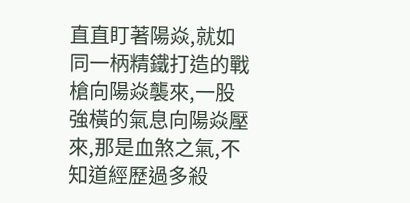直直盯著陽焱,就如同一柄精鐵打造的戰槍向陽焱襲來,一股強橫的氣息向陽焱壓來,那是血煞之氣,不知道經歷過多殺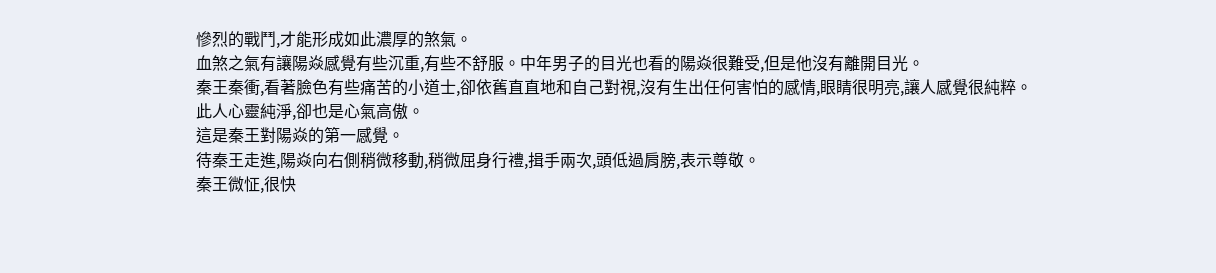慘烈的戰鬥,才能形成如此濃厚的煞氣。
血煞之氣有讓陽焱感覺有些沉重,有些不舒服。中年男子的目光也看的陽焱很難受,但是他沒有離開目光。
秦王秦衝,看著臉色有些痛苦的小道士,卻依舊直直地和自己對視,沒有生出任何害怕的感情,眼睛很明亮,讓人感覺很純粹。
此人心靈純淨,卻也是心氣高傲。
這是秦王對陽焱的第一感覺。
待秦王走進,陽焱向右側稍微移動,稍微屈身行禮,揖手兩次,頭低過肩膀,表示尊敬。
秦王微怔,很快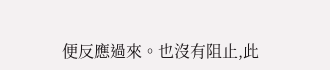便反應過來。也沒有阻止,此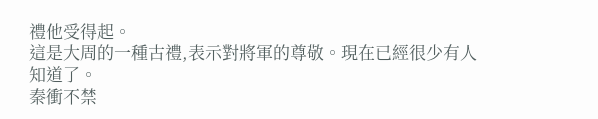禮他受得起。
這是大周的一種古禮,表示對將軍的尊敬。現在已經很少有人知道了。
秦衝不禁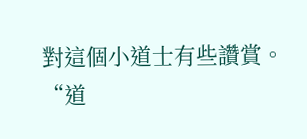對這個小道士有些讚賞。
“道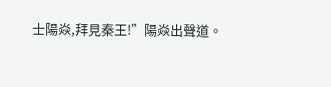士陽焱,拜見秦王!”陽焱出聲道。